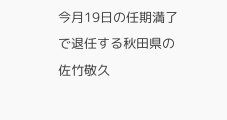今月19日の任期満了で退任する秋田県の佐竹敬久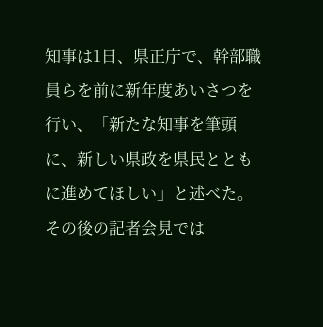知事は1日、県正庁で、幹部職員らを前に新年度あいさつを行い、「新たな知事を筆頭に、新しい県政を県民とともに進めてほしい」と述べた。その後の記者会見では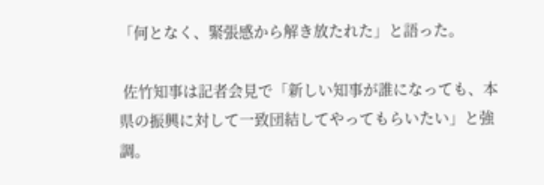「何となく、緊張感から解き放たれた」と語った。

 佐竹知事は記者会見で「新しい知事が誰になっても、本県の振興に対して一致団結してやってもらいたい」と強調。